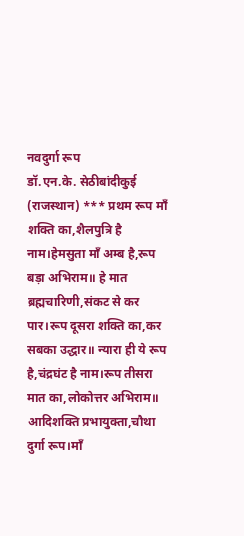नवदुर्गा रूप
डॉ.एन.के. सेठीबांदीकुई (राजस्थान) *** प्रथम रूप माँ शक्ति का,शैलपुत्रि है नाम।हेमसुता माँ अम्ब है,रूप बड़ा अभिराम॥ हे मात ब्रह्मचारिणी,संकट से कर पार।रूप दूसरा शक्ति का,कर सबका उद्धार॥ न्यारा ही ये रूप है,चंद्रघंट है नाम।रूप तीसरा मात का,लोकोत्तर अभिराम॥ आदिशक्ति प्रभायुक्ता,चौथा दुर्गा रूप।माँ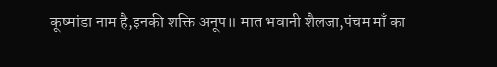कूष्मांडा नाम है,इनकी शक्ति अनूप॥ मात भवानी शैलजा,पंचम माँ का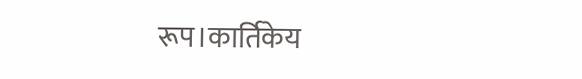रूप।कार्तिकेय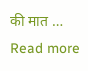की मात … Read more